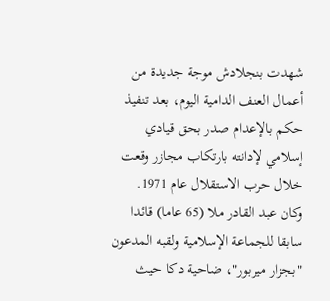شهدت بنجلادش موجة جديدة من أعمال العنف الدامية اليوم، بعد تنفيذ حكم بالإعدام صدر بحق قيادي إسلامي لإدانته بارتكاب مجازر وقعت خلال حرب الاستقلال عام 1971.
وكان عبد القادر ملا (65 عاما) قائدا سابقا للجماعة الإسلامية ولقبه المدعون "بجزار ميربور"، ضاحية دكا حيث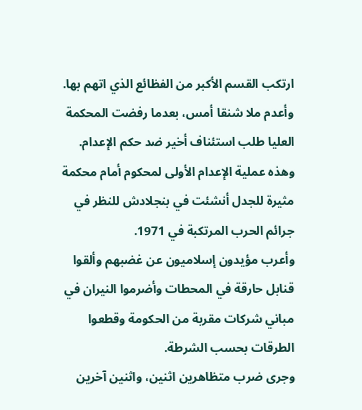ارتكب القسم الأكبر من الفظائع الذي اتهم بها.
وأعدم ملا شنقا أمس، بعدما رفضت المحكمة العليا طلب استئناف أخير ضد حكم الإعدام. وهذه عملية الإعدام الأولى لمحكوم أمام محكمة مثيرة للجدل أنشئت في بنجلادش للنظر في جرائم الحرب المرتكبة في 1971.
وأعرب مؤيدون إسلاميون عن غضبهم وألقوا قنابل حارقة في المحطات وأضرموا النيران في مباني شركات مقربة من الحكومة وقطعوا الطرقات بحسب الشرطة.
وجرى ضرب متظاهرين اثنين، واثنين آخرين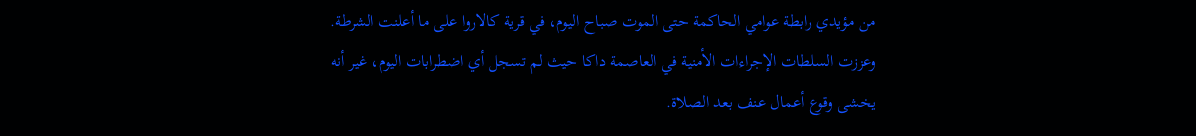من مؤيدي رابطة عوامي الحاكمة حتى الموت صباح اليوم، في قرية كالاروا على ما أعلنت الشرطة.
وعززت السلطات الإجراءات الأمنية في العاصمة داكا حيث لم تسجل أي اضطرابات اليوم، غير أنه يخشى وقوع أعمال عنف بعد الصلاة.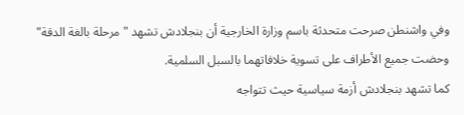وفي واشنطن صرحت متحدثة باسم وزارة الخارجية أن بنجلادش تشهد "مرحلة بالغة الدقة" وحضت جميع الأطراف على تسوية خلافاتهما بالسبل السلمية.
كما تشهد بنجلادش أزمة سياسية حيث تتواجه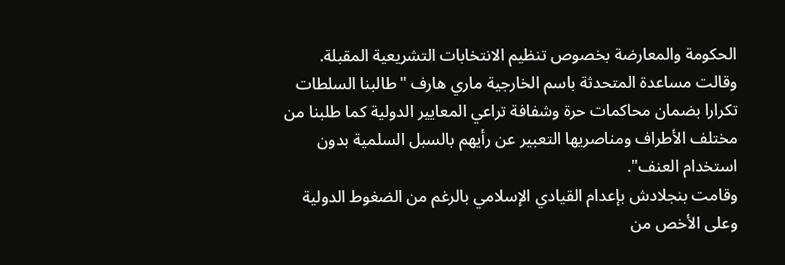الحكومة والمعارضة بخصوص تنظيم الانتخابات التشريعية المقبلة.
وقالت مساعدة المتحدثة باسم الخارجية ماري هارف "طالبنا السلطات تكرارا بضمان محاكمات حرة وشفافة تراعي المعايير الدولية كما طلبنا من مختلف الأطراف ومناصريها التعبير عن رأيهم بالسبل السلمية بدون استخدام العنف".
وقامت بنجلادش بإعدام القيادي الإسلامي بالرغم من الضغوط الدولية وعلى الأخص من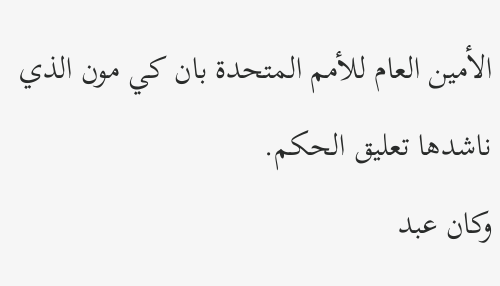الأمين العام للأمم المتحدة بان كي مون الذي ناشدها تعليق الحكم.
وكان عبد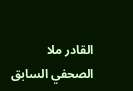القادر ملا الصحفي السابق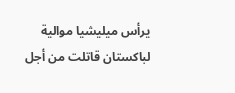يرأس ميليشيا موالية لباكستان قاتلت من أجل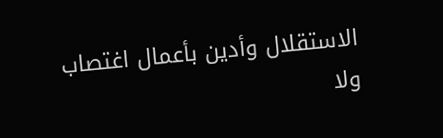الاستقلال وأدين بأعمال اغتصاب ولا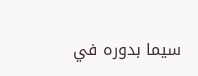سيما بدوره في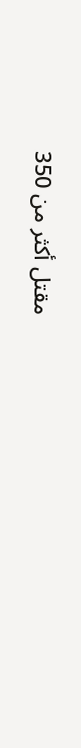مقتل أكثر من 350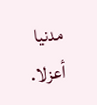مدنيا أعزلا.